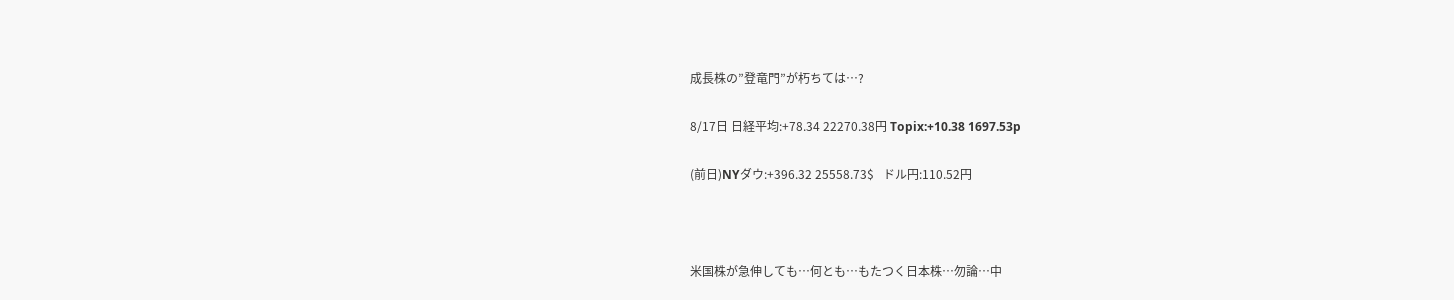成長株の”登竜門”が朽ちては…?

8/17日 日経平均:+78.34 22270.38円 Topix:+10.38 1697.53p

(前日)NYダウ:+396.32 25558.73$   ドル円:110.52円



米国株が急伸しても…何とも…もたつく日本株…勿論…中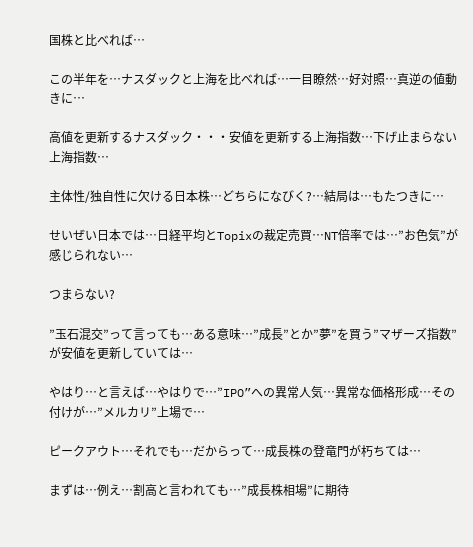国株と比べれば…

この半年を…ナスダックと上海を比べれば…一目瞭然…好対照…真逆の値動きに…

高値を更新するナスダック・・・安値を更新する上海指数…下げ止まらない上海指数…

主体性/独自性に欠ける日本株…どちらになびく?…結局は…もたつきに…

せいぜい日本では…日経平均とTopixの裁定売買…NT倍率では…”お色気”が感じられない…

つまらない?

”玉石混交”って言っても…ある意味…”成長”とか”夢”を買う”マザーズ指数”が安値を更新していては…

やはり…と言えば…やはりで…”IPO”への異常人気…異常な価格形成…その付けが…”メルカリ”上場で…

ピークアウト…それでも…だからって…成長株の登竜門が朽ちては…

まずは…例え…割高と言われても…”成長株相場”に期待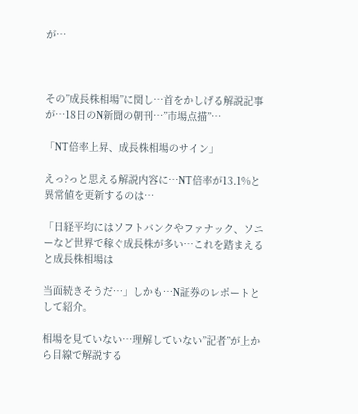が…



その”成長株相場”に関し…首をかしげる解説記事が…18日のN新聞の朝刊…”市場点描”…

「NT倍率上昇、成長株相場のサイン」

えっ?っと思える解説内容に…NT倍率が13.1%と異常値を更新するのは…

「日経平均にはソフトバンクやファナック、ソニーなど世界で稼ぐ成長株が多い…これを踏まえると成長株相場は

当面続きそうだ…」しかも…N証券のレポートとして紹介。

相場を見ていない…理解していない”記者”が上から目線で解説する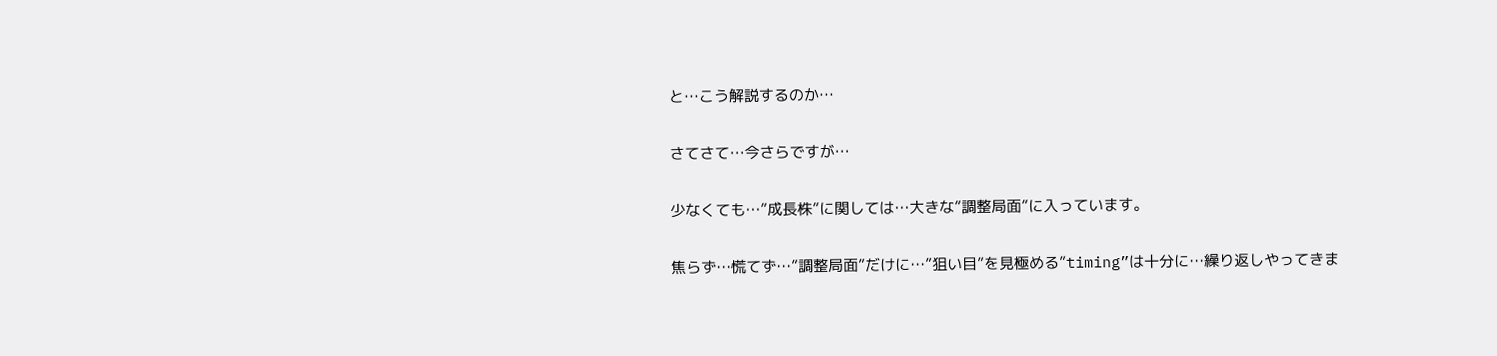と…こう解説するのか…

さてさて…今さらですが…

少なくても…”成長株”に関しては…大きな”調整局面”に入っています。

焦らず…慌てず…”調整局面”だけに…”狙い目”を見極める”timing”は十分に…繰り返しやってきま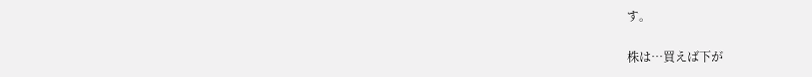す。

株は…買えば下が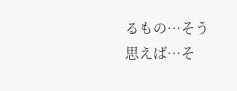るもの…そう思えば…そ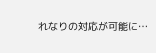れなりの対応が可能に…